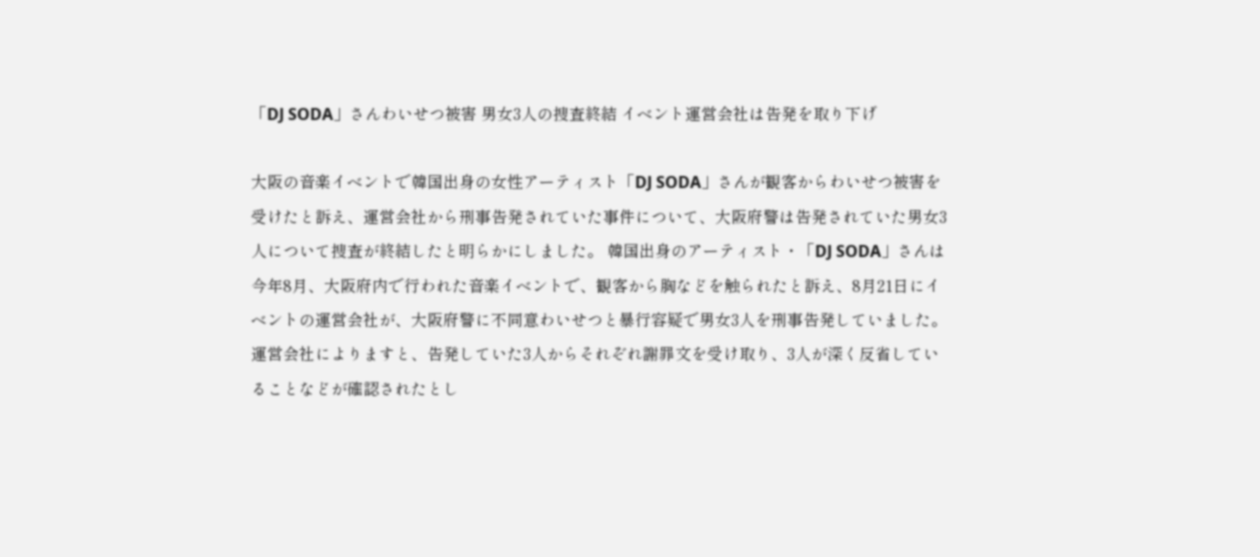「DJ SODA」さんわいせつ被害 男女3人の捜査終結 イベント運営会社は告発を取り下げ

大阪の音楽イベントで韓国出身の女性アーティスト「DJ SODA」さんが観客からわいせつ被害を受けたと訴え、運営会社から刑事告発されていた事件について、大阪府警は告発されていた男女3人について捜査が終結したと明らかにしました。 韓国出身のアーティスト・「DJ SODA」さんは今年8月、大阪府内で行われた音楽イベントで、観客から胸などを触られたと訴え、8月21日にイベントの運営会社が、大阪府警に不同意わいせつと暴行容疑で男女3人を刑事告発していました。 運営会社によりますと、告発していた3人からそれぞれ謝罪文を受け取り、3人が深く反省していることなどが確認されたとし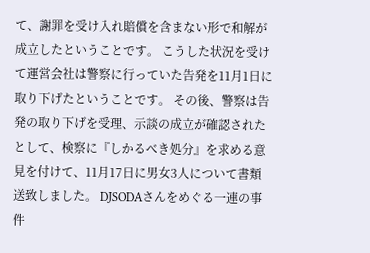て、謝罪を受け入れ賠償を含まない形で和解が成立したということです。 こうした状況を受けて運営会社は警察に行っていた告発を11月1日に取り下げたということです。 その後、警察は告発の取り下げを受理、示談の成立が確認されたとして、検察に『しかるべき処分』を求める意見を付けて、11月17日に男女3人について書類送致しました。 DJSODAさんをめぐる一連の事件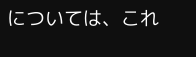については、これ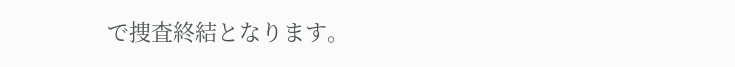で捜査終結となります。